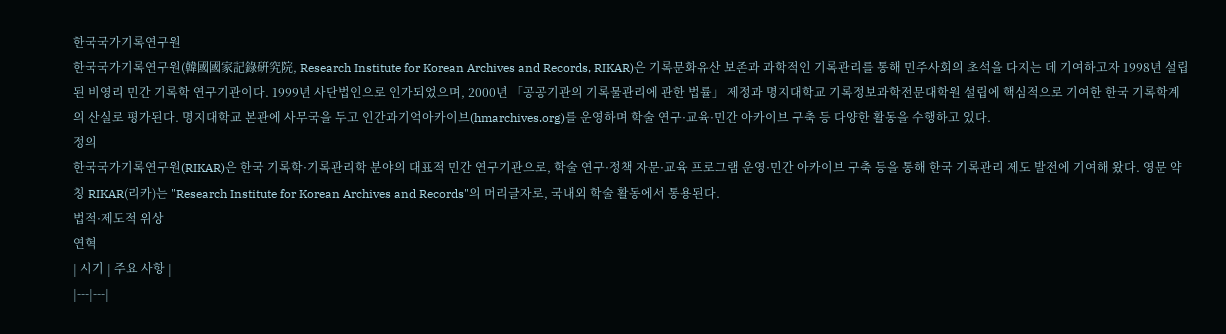한국국가기록연구원
한국국가기록연구원(韓國國家記錄硏究院, Research Institute for Korean Archives and Records, RIKAR)은 기록문화유산 보존과 과학적인 기록관리를 통해 민주사회의 초석을 다지는 데 기여하고자 1998년 설립된 비영리 민간 기록학 연구기관이다. 1999년 사단법인으로 인가되었으며, 2000년 「공공기관의 기록물관리에 관한 법률」 제정과 명지대학교 기록정보과학전문대학원 설립에 핵심적으로 기여한 한국 기록학계의 산실로 평가된다. 명지대학교 본관에 사무국을 두고 인간과기억아카이브(hmarchives.org)를 운영하며 학술 연구·교육·민간 아카이브 구축 등 다양한 활동을 수행하고 있다.
정의
한국국가기록연구원(RIKAR)은 한국 기록학·기록관리학 분야의 대표적 민간 연구기관으로, 학술 연구·정책 자문·교육 프로그램 운영·민간 아카이브 구축 등을 통해 한국 기록관리 제도 발전에 기여해 왔다. 영문 약칭 RIKAR(리카)는 "Research Institute for Korean Archives and Records"의 머리글자로, 국내외 학술 활동에서 통용된다.
법적·제도적 위상
연혁
| 시기 | 주요 사항 |
|---|---|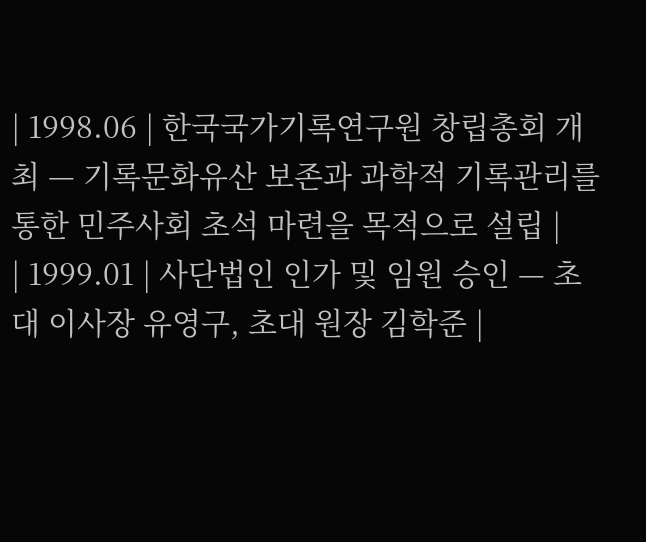| 1998.06 | 한국국가기록연구원 창립총회 개최 — 기록문화유산 보존과 과학적 기록관리를 통한 민주사회 초석 마련을 목적으로 설립 |
| 1999.01 | 사단법인 인가 및 임원 승인 — 초대 이사장 유영구, 초대 원장 김학준 |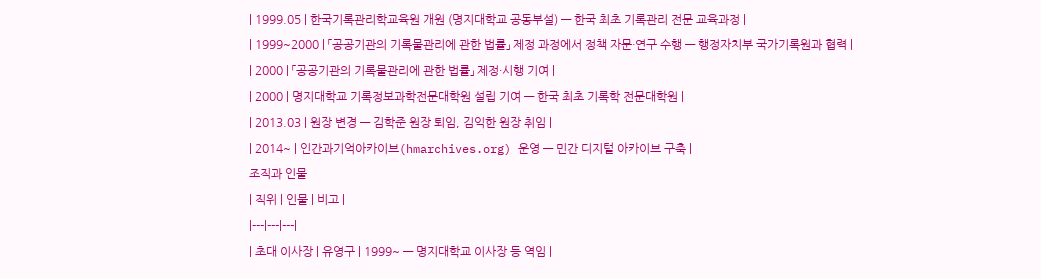| 1999.05 | 한국기록관리학교육원 개원 (명지대학교 공동부설) — 한국 최초 기록관리 전문 교육과정 |
| 1999~2000 | 「공공기관의 기록물관리에 관한 법률」 제정 과정에서 정책 자문·연구 수행 — 행정자치부 국가기록원과 협력 |
| 2000 | 「공공기관의 기록물관리에 관한 법률」 제정·시행 기여 |
| 2000 | 명지대학교 기록정보과학전문대학원 설립 기여 — 한국 최초 기록학 전문대학원 |
| 2013.03 | 원장 변경 — 김학준 원장 퇴임, 김익한 원장 취임 |
| 2014~ | 인간과기억아카이브(hmarchives.org) 운영 — 민간 디지털 아카이브 구축 |
조직과 인물
| 직위 | 인물 | 비고 |
|---|---|---|
| 초대 이사장 | 유영구 | 1999~ — 명지대학교 이사장 등 역임 |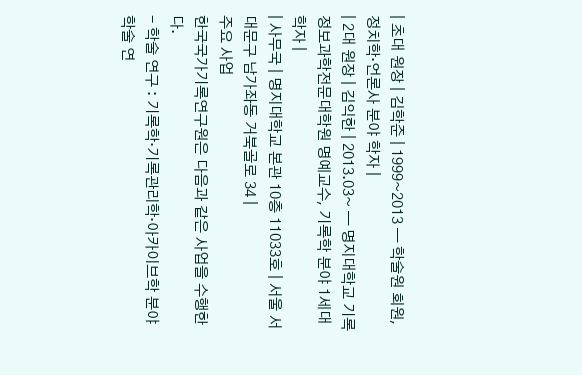| 초대 원장 | 김학준 | 1999~2013 — 학술원 회원, 정치학·언론사 분야 학자 |
| 2대 원장 | 김익한 | 2013.03~ — 명지대학교 기록정보과학전문대학원 명예교수, 기록학 분야 1세대 학자 |
| 사무국 | 명지대학교 본관 10층 11033호 | 서울 서대문구 남가좌동 거북골로 34 |
주요 사업
한국국가기록연구원은 다음과 같은 사업을 수행한다.
- 학술 연구 : 기록학·기록관리학·아카이브학 분야 학술 연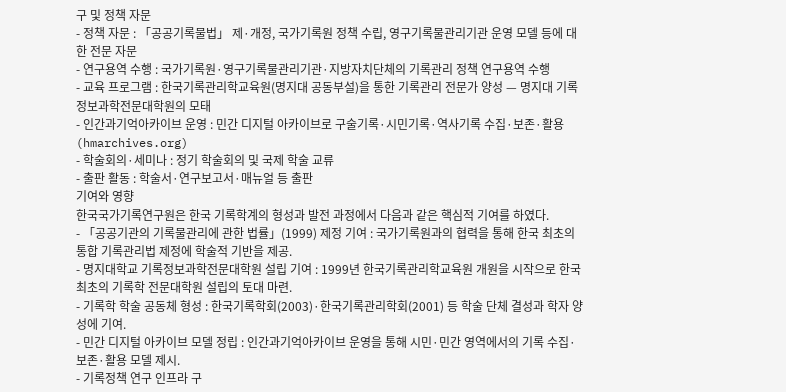구 및 정책 자문
- 정책 자문 : 「공공기록물법」 제·개정, 국가기록원 정책 수립, 영구기록물관리기관 운영 모델 등에 대한 전문 자문
- 연구용역 수행 : 국가기록원·영구기록물관리기관·지방자치단체의 기록관리 정책 연구용역 수행
- 교육 프로그램 : 한국기록관리학교육원(명지대 공동부설)을 통한 기록관리 전문가 양성 — 명지대 기록정보과학전문대학원의 모태
- 인간과기억아카이브 운영 : 민간 디지털 아카이브로 구술기록·시민기록·역사기록 수집·보존·활용 (hmarchives.org)
- 학술회의·세미나 : 정기 학술회의 및 국제 학술 교류
- 출판 활동 : 학술서·연구보고서·매뉴얼 등 출판
기여와 영향
한국국가기록연구원은 한국 기록학계의 형성과 발전 과정에서 다음과 같은 핵심적 기여를 하였다.
- 「공공기관의 기록물관리에 관한 법률」(1999) 제정 기여 : 국가기록원과의 협력을 통해 한국 최초의 통합 기록관리법 제정에 학술적 기반을 제공.
- 명지대학교 기록정보과학전문대학원 설립 기여 : 1999년 한국기록관리학교육원 개원을 시작으로 한국 최초의 기록학 전문대학원 설립의 토대 마련.
- 기록학 학술 공동체 형성 : 한국기록학회(2003)·한국기록관리학회(2001) 등 학술 단체 결성과 학자 양성에 기여.
- 민간 디지털 아카이브 모델 정립 : 인간과기억아카이브 운영을 통해 시민·민간 영역에서의 기록 수집·보존·활용 모델 제시.
- 기록정책 연구 인프라 구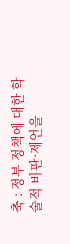축 : 정부 정책에 대한 학술적 비판·제언을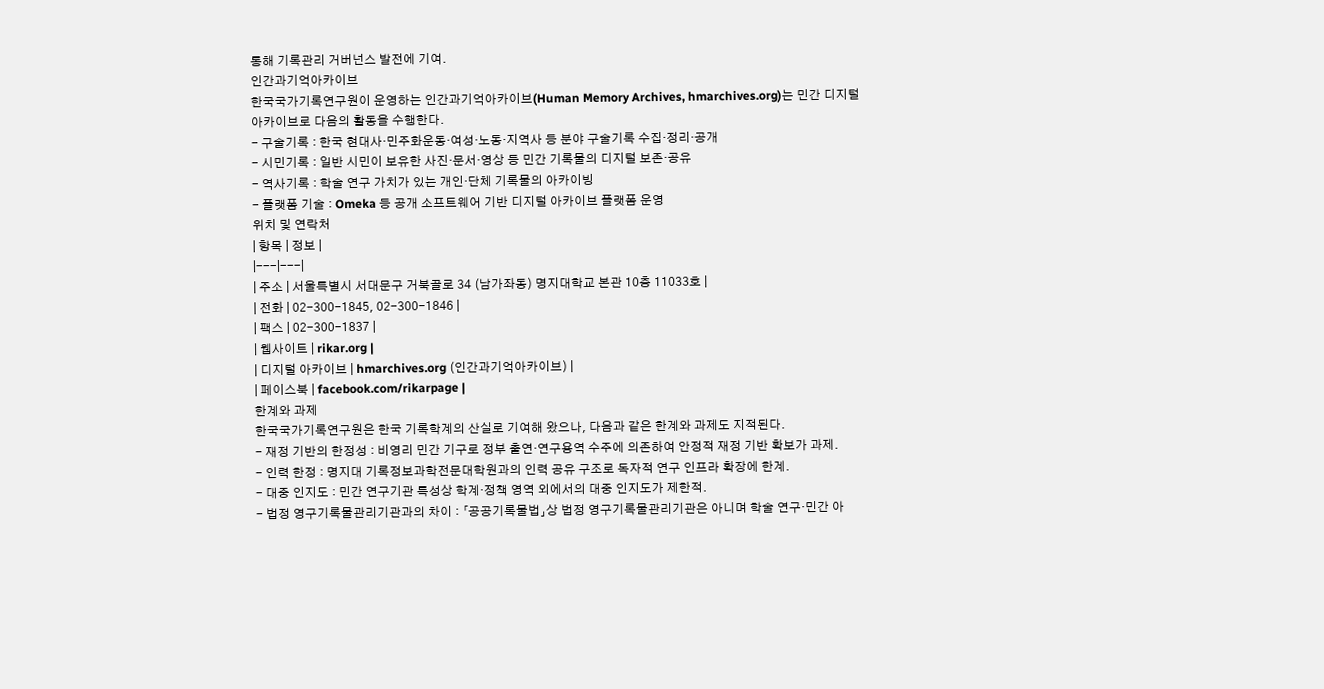통해 기록관리 거버넌스 발전에 기여.
인간과기억아카이브
한국국가기록연구원이 운영하는 인간과기억아카이브(Human Memory Archives, hmarchives.org)는 민간 디지털 아카이브로 다음의 활동을 수행한다.
- 구술기록 : 한국 현대사·민주화운동·여성·노동·지역사 등 분야 구술기록 수집·정리·공개
- 시민기록 : 일반 시민이 보유한 사진·문서·영상 등 민간 기록물의 디지털 보존·공유
- 역사기록 : 학술 연구 가치가 있는 개인·단체 기록물의 아카이빙
- 플랫폼 기술 : Omeka 등 공개 소프트웨어 기반 디지털 아카이브 플랫폼 운영
위치 및 연락처
| 항목 | 정보 |
|---|---|
| 주소 | 서울특별시 서대문구 거북골로 34 (남가좌동) 명지대학교 본관 10층 11033호 |
| 전화 | 02-300-1845, 02-300-1846 |
| 팩스 | 02-300-1837 |
| 웹사이트 | rikar.org |
| 디지털 아카이브 | hmarchives.org (인간과기억아카이브) |
| 페이스북 | facebook.com/rikarpage |
한계와 과제
한국국가기록연구원은 한국 기록학계의 산실로 기여해 왔으나, 다음과 같은 한계와 과제도 지적된다.
- 재정 기반의 한정성 : 비영리 민간 기구로 정부 출연·연구용역 수주에 의존하여 안정적 재정 기반 확보가 과제.
- 인력 한정 : 명지대 기록정보과학전문대학원과의 인력 공유 구조로 독자적 연구 인프라 확장에 한계.
- 대중 인지도 : 민간 연구기관 특성상 학계·정책 영역 외에서의 대중 인지도가 제한적.
- 법정 영구기록물관리기관과의 차이 : 「공공기록물법」상 법정 영구기록물관리기관은 아니며 학술 연구·민간 아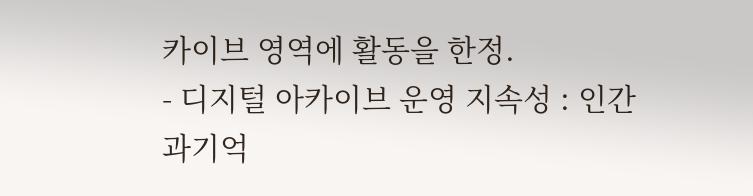카이브 영역에 활동을 한정.
- 디지털 아카이브 운영 지속성 : 인간과기억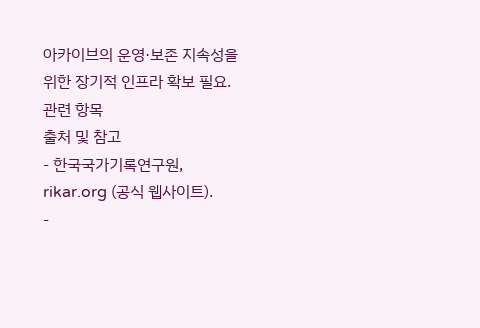아카이브의 운영·보존 지속성을 위한 장기적 인프라 확보 필요.
관련 항목
출처 및 참고
- 한국국가기록연구원, rikar.org (공식 웹사이트).
-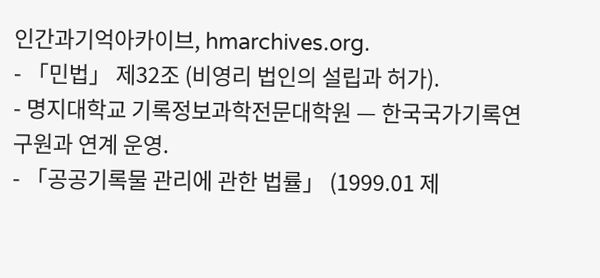인간과기억아카이브, hmarchives.org.
- 「민법」 제32조 (비영리 법인의 설립과 허가).
- 명지대학교 기록정보과학전문대학원 — 한국국가기록연구원과 연계 운영.
- 「공공기록물 관리에 관한 법률」 (1999.01 제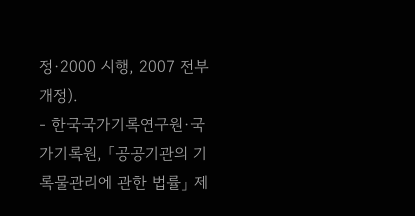정·2000 시행, 2007 전부개정).
- 한국국가기록연구원·국가기록원, 「공공기관의 기록물관리에 관한 법률」 제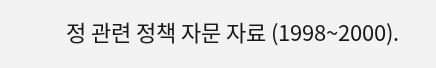정 관련 정책 자문 자료 (1998~2000).